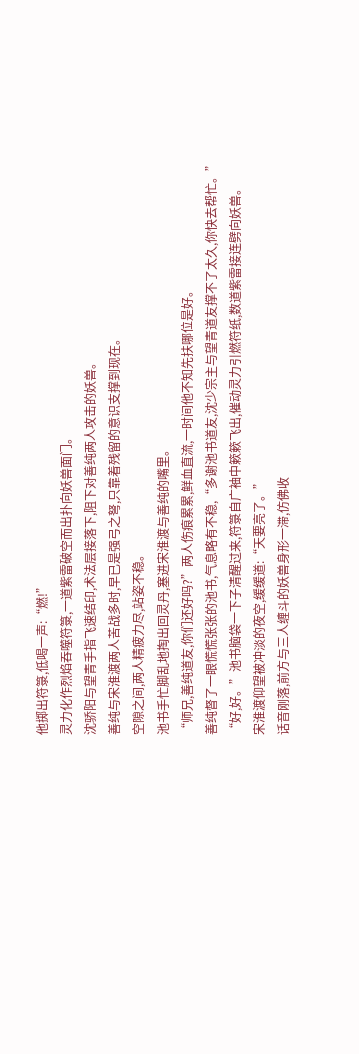他掷出符箓,低喝一声:“燃!”
灵力化作烈焰吞噬符箓,一道紫雷破空而出扑向妖兽面门。
沈骄阳与望青手指飞速结印,术法层接落下,阻下对善纯两人攻击的妖兽。
善纯与宋淮渡两人苦战多时,早已是强弓之弩,只靠着残留的意识支撑到现在。
空隙之间,两人精疲力尽,站姿不稳。
池书手忙脚乱地掏出回灵丹,塞进宋淮渡与善纯的嘴里。
“师兄,善纯道友,你们还好吗?”两人伤痕累累,鲜血直流,一时间他不知先扶哪位是好。
善纯督了一眼慌慌张张的池书,气息略有不稳,“多谢池书道友,沈少宗主与望青道友撑不了太久,你快去帮忙。”
“好,好。”池书脑袋一下子清醒过来,符箓自广袖中簌簌飞出,催动灵力引燃符纸,数道紫雷接连劈向妖兽。
宋淮渡仰望被冲淡的夜空,缓缓道:“天要亮了。”
话音刚落,前方与三人缠斗的妖兽身形一滞,仿佛收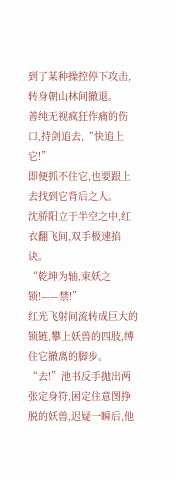到了某种操控停下攻击,转身朝山林间撤退。
善纯无视疯狂作痛的伤口,持剑追去,“快追上它!”
即便抓不住它,也要跟上去找到它背后之人。
沈骄阳立于半空之中,红衣翻飞间,双手极速掐诀。
“乾坤为轴,束妖之锁!——禁!”
红光飞射间流转成巨大的锁链,攀上妖兽的四肢,缚住它撤离的脚步。
“去!”池书反手抛出两张定身符,困定住意图挣脱的妖兽,迟疑一瞬后,他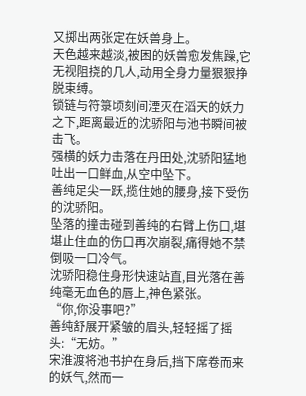又掷出两张定在妖兽身上。
天色越来越淡,被困的妖兽愈发焦躁,它无视阻挠的几人,动用全身力量狠狠挣脱束缚。
锁链与符箓顷刻间湮灭在滔天的妖力之下,距离最近的沈骄阳与池书瞬间被击飞。
强横的妖力击落在丹田处,沈骄阳猛地吐出一口鲜血,从空中坠下。
善纯足尖一跃,揽住她的腰身,接下受伤的沈骄阳。
坠落的撞击碰到善纯的右臂上伤口,堪堪止住血的伤口再次崩裂,痛得她不禁倒吸一口冷气。
沈骄阳稳住身形快速站直,目光落在善纯毫无血色的唇上,神色紧张。
“你,你没事吧?”
善纯舒展开紧皱的眉头,轻轻摇了摇头:“无妨。”
宋淮渡将池书护在身后,挡下席卷而来的妖气,然而一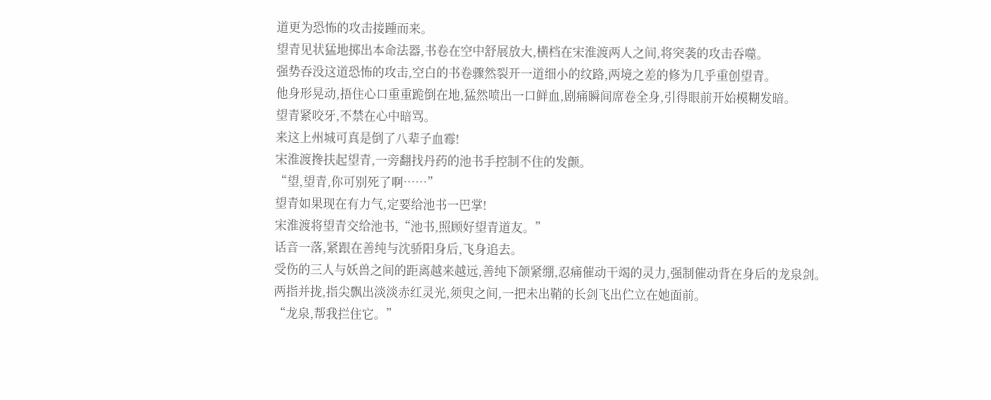道更为恐怖的攻击接踵而来。
望青见状猛地掷出本命法器,书卷在空中舒展放大,横档在宋淮渡两人之间,将突袭的攻击吞噬。
强势吞没这道恐怖的攻击,空白的书卷骤然裂开一道细小的纹路,两境之差的修为几乎重创望青。
他身形晃动,捂住心口重重跪倒在地,猛然喷出一口鲜血,剧痛瞬间席卷全身,引得眼前开始模糊发暗。
望青紧咬牙,不禁在心中暗骂。
来这上州城可真是倒了八辈子血霉!
宋淮渡搀扶起望青,一旁翻找丹药的池书手控制不住的发颤。
“望,望青,你可别死了啊……”
望青如果现在有力气,定要给池书一巴掌!
宋淮渡将望青交给池书,“池书,照顾好望青道友。”
话音一落,紧跟在善纯与沈骄阳身后,飞身追去。
受伤的三人与妖兽之间的距离越来越远,善纯下颌紧绷,忍痛催动干竭的灵力,强制催动背在身后的龙泉剑。
两指并拢,指尖飘出淡淡赤红灵光,须臾之间,一把未出鞘的长剑飞出伫立在她面前。
“龙泉,帮我拦住它。”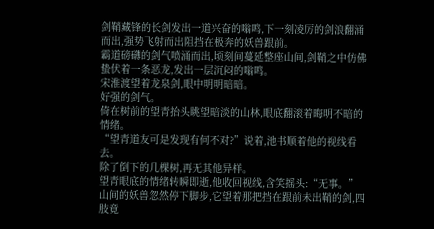剑鞘藏锋的长剑发出一道兴奋的嗡鸣,下一刻凌厉的剑浪翻涌而出,强势飞射而出阻挡在极奔的妖兽跟前。
霸道磅礴的剑气喷涌而出,顷刻间蔓延整座山间,剑鞘之中仿佛蛰伏着一条恶龙,发出一层沉闷的嗡鸣。
宋淮渡望着龙泉剑,眼中明明暗暗。
好强的剑气。
倚在树前的望青抬头眺望暗淡的山林,眼底翻滚着晦明不暗的情绪。
“望青道友可是发现有何不对?”说着,池书顺着他的视线看去。
除了倒下的几棵树,再无其他异样。
望青眼底的情绪转瞬即逝,他收回视线,含笑摇头:“无事。”
山间的妖兽忽然停下脚步,它望着那把挡在跟前未出鞘的剑,四肢竟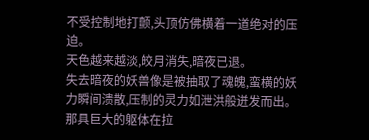不受控制地打颤,头顶仿佛横着一道绝对的压迫。
天色越来越淡,皎月消失,暗夜已退。
失去暗夜的妖兽像是被抽取了魂魄,蛮横的妖力瞬间溃散,压制的灵力如泄洪般迸发而出。
那具巨大的躯体在拉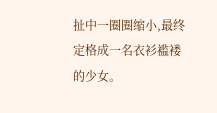扯中一圈圈缩小,最终定格成一名衣衫褴褛的少女。